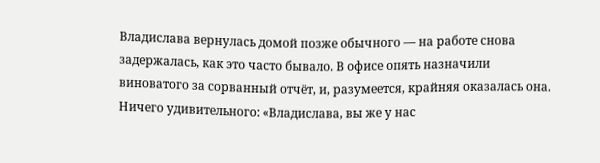Владислава вернулась домой позже обычного — на работе снова задержалась, как это часто бывало. В офисе опять назначили виноватого за сорванный отчёт, и, разумеется, крайняя оказалась она. Ничего удивительного: «Владислава, вы же у нас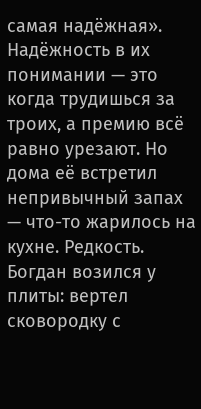самая надёжная». Надёжность в их понимании — это когда трудишься за троих, а премию всё равно урезают. Но дома её встретил непривычный запах — что-то жарилось на кухне. Редкость.
Богдан возился у плиты: вертел сковородку с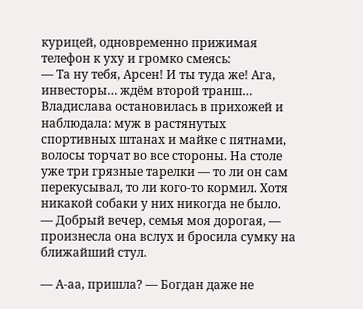курицей, одновременно прижимая телефон к уху и громко смеясь:
— Та ну тебя, Арсен! И ты туда же! Ага, инвесторы… ждём второй транш…
Владислава остановилась в прихожей и наблюдала: муж в растянутых спортивных штанах и майке с пятнами, волосы торчат во все стороны. На столе уже три грязные тарелки — то ли он сам перекусывал, то ли кого-то кормил. Хотя никакой собаки у них никогда не было.
— Добрый вечер, семья моя дорогая, — произнесла она вслух и бросила сумку на ближайший стул.

— А-аа, пришла? — Богдан даже не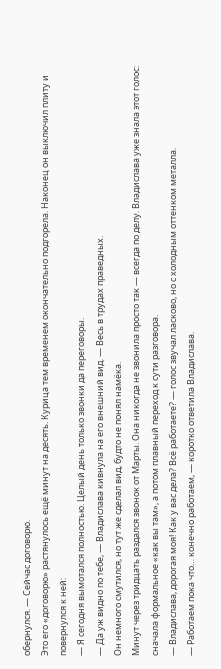обернулся. — Сейчас договорю.
Это его «договорю» растянулось ещё минут на десять. Курица тем временем окончательно подгорела. Наконец он выключил плиту и повернулся к ней:
— Я сегодня вымотался полностью. Целый день только звонки да переговоры.
— Да уж видно по тебе, — Владислава кивнула на его внешний вид. — Весь в трудах праведных.
Он немного смутился, но тут же сделал вид, будто не понял намёка.
Минут через тридцать раздался звонок от Марты. Она никогда не звонила просто так — всегда по делу. Владислава уже знала этот голос: сначала формальное «как вы там», а потом плавный переход к сути разговора.
— Владислава, дорогая моя! Как у вас дела? Всё работаете? — голос звучал ласково, но с холодным оттенком металла.
— Работаем пока что… конечно работаем, — коротко ответила Владислава.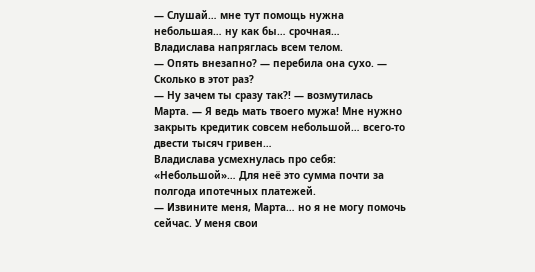— Слушай… мне тут помощь нужна небольшая… ну как бы… срочная…
Владислава напряглась всем телом.
— Опять внезапно? — перебила она сухо. — Сколько в этот раз?
— Ну зачем ты сразу так?! — возмутилась Марта. — Я ведь мать твоего мужа! Мне нужно закрыть кредитик совсем небольшой… всего-то двести тысяч гривен…
Владислава усмехнулась про себя: «Небольшой»… Для неё это сумма почти за полгода ипотечных платежей.
— Извините меня, Марта… но я не могу помочь сейчас. У меня свои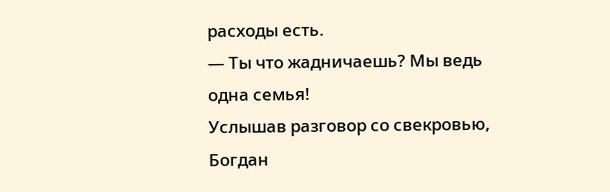расходы есть.
— Ты что жадничаешь? Мы ведь одна семья!
Услышав разговор со свекровью, Богдан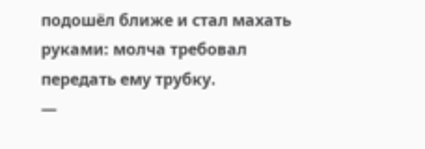подошёл ближе и стал махать руками: молча требовал передать ему трубку.
—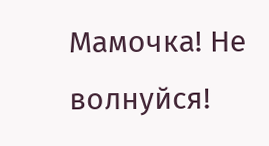Мамочка! Не волнуйся!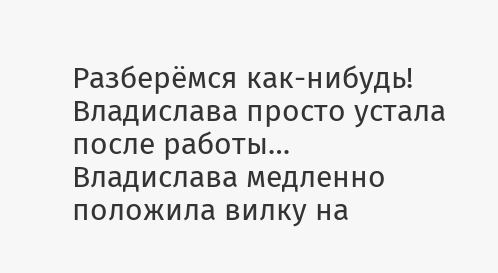Разберёмся как-нибудь! Владислава просто устала после работы…
Владислава медленно положила вилку на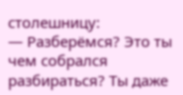столешницу:
— Разберёмся? Это ты чем собрался разбираться? Ты даже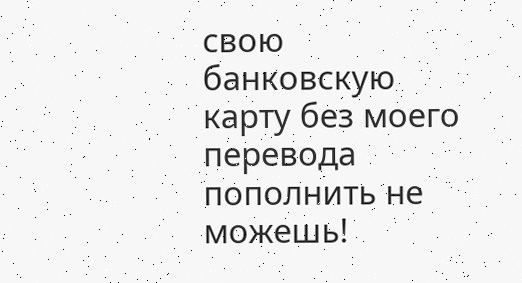свою банковскую карту без моего перевода пополнить не можешь!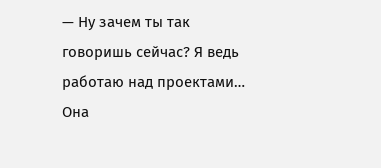— Ну зачем ты так говоришь сейчас? Я ведь работаю над проектами…
Она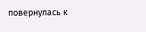повернулась к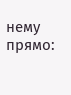нему прямо: